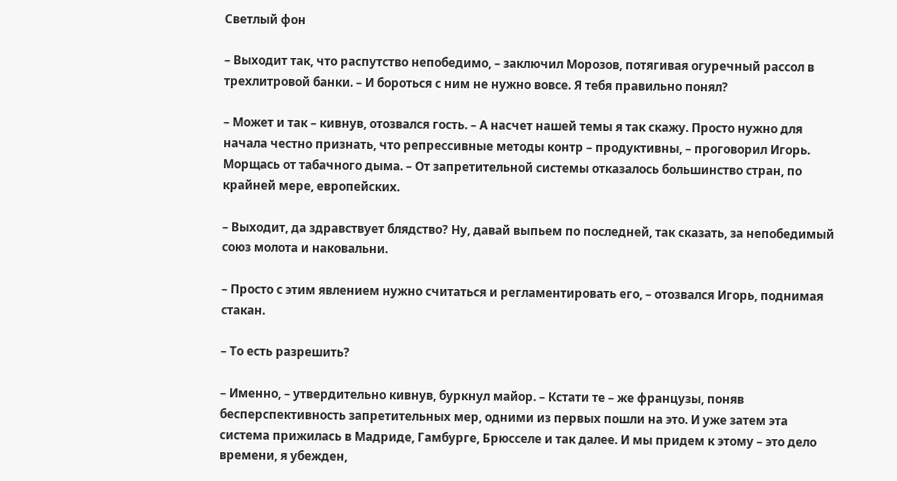Светлый фон

– Выходит так, что распутство непобедимо, – заключил Морозов, потягивая огуречный рассол в трехлитровой банки. – И бороться с ним не нужно вовсе. Я тебя правильно понял?

– Может и так – кивнув, отозвался гость. – А насчет нашей темы я так скажу. Просто нужно для начала честно признать, что репрессивные методы контр – продуктивны, – проговорил Игорь. Морщась от табачного дыма. – От запретительной системы отказалось большинство стран, по крайней мере, европейских.

– Выходит, да здравствует блядство? Ну, давай выпьем по последней, так сказать, за непобедимый союз молота и наковальни.

– Просто с этим явлением нужно считаться и регламентировать его, – отозвался Игорь, поднимая стакан.

– То есть разрешить?

– Именно, – утвердительно кивнув, буркнул майор. – Кстати те – же французы, поняв бесперспективность запретительных мер, одними из первых пошли на это. И уже затем эта система прижилась в Мадриде, Гамбурге, Брюсселе и так далее. И мы придем к этому – это дело времени, я убежден,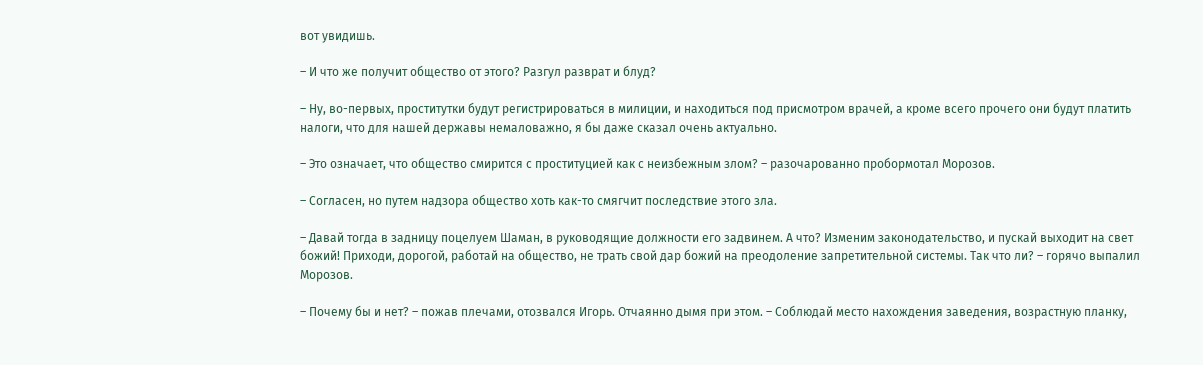вот увидишь.

– И что же получит общество от этого? Разгул разврат и блуд?

– Ну, во-первых, проститутки будут регистрироваться в милиции, и находиться под присмотром врачей, а кроме всего прочего они будут платить налоги, что для нашей державы немаловажно, я бы даже сказал очень актуально.

– Это означает, что общество смирится с проституцией как с неизбежным злом? – разочарованно пробормотал Морозов.

– Согласен, но путем надзора общество хоть как-то смягчит последствие этого зла.

– Давай тогда в задницу поцелуем Шаман, в руководящие должности его задвинем. А что? Изменим законодательство, и пускай выходит на свет божий! Приходи, дорогой, работай на общество, не трать свой дар божий на преодоление запретительной системы. Так что ли? – горячо выпалил Морозов.

– Почему бы и нет? – пожав плечами, отозвался Игорь. Отчаянно дымя при этом. – Соблюдай место нахождения заведения, возрастную планку,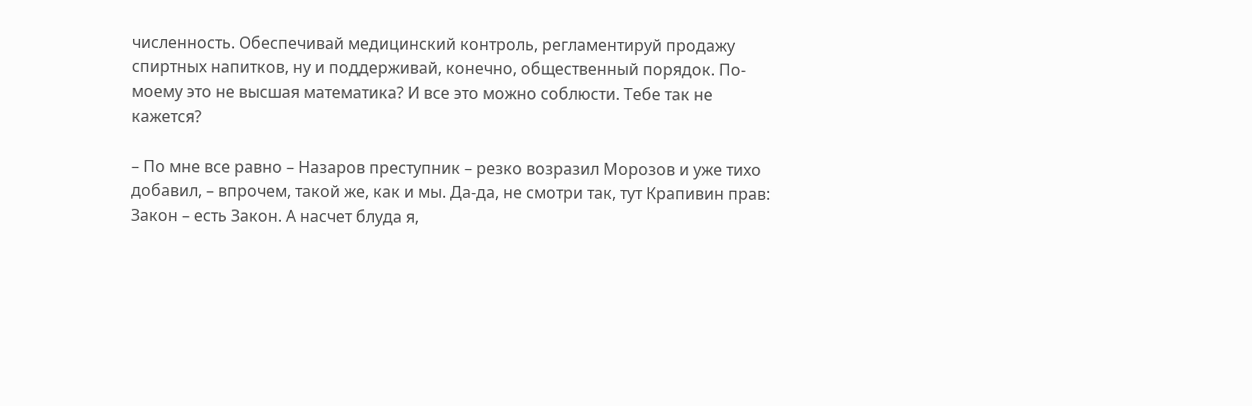численность. Обеспечивай медицинский контроль, регламентируй продажу спиртных напитков, ну и поддерживай, конечно, общественный порядок. По-моему это не высшая математика? И все это можно соблюсти. Тебе так не кажется?

– По мне все равно – Назаров преступник – резко возразил Морозов и уже тихо добавил, – впрочем, такой же, как и мы. Да-да, не смотри так, тут Крапивин прав: Закон – есть Закон. А насчет блуда я,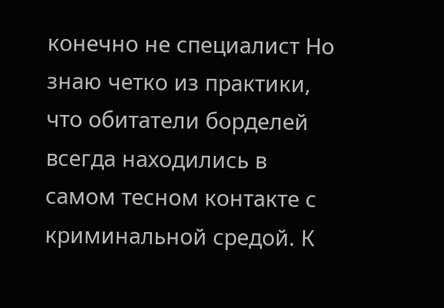конечно не специалист Но знаю четко из практики, что обитатели борделей всегда находились в самом тесном контакте с криминальной средой. К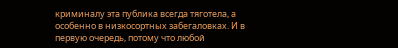криминалу эта публика всегда тяготела, а особенно в низкосортных забегаловках. И в первую очередь, потому что любой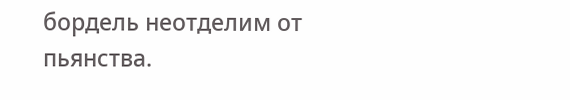бордель неотделим от пьянства.